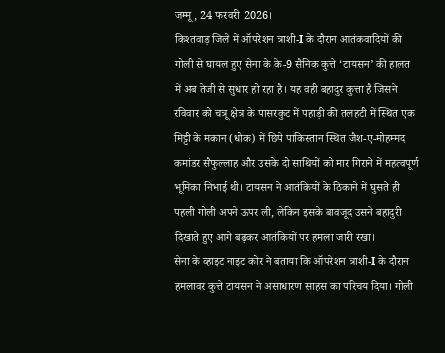जम्मू, 24 फरवरी 2026।
किश्तवाड़ जिले में ऑपरेशन त्राशी-I के दौरान आतंकवादियों की गोली से घायल हुए सेना के के-9 सैनिक कुत्ते ‘टायसन’ की हालत में अब तेजी से सुधार हो रहा है। यह वही बहादुर कुत्ता है जिसने रविवार को चत्रू क्षेत्र के पासरकुट में पहाड़ी की तलहटी में स्थित एक मिट्टी के मकान (धोक) में छिपे पाकिस्तान स्थित जैश-ए-मोहम्मद कमांडर सैफुल्लाह और उसके दो साथियों को मार गिराने में महत्वपूर्ण भूमिका निभाई थी। टायसन ने आतंकियों के ठिकाने में घुसते ही पहली गोली अपने ऊपर ली, लेकिन इसके बावजूद उसने बहादुरी दिखाते हुए आगे बढ़कर आतंकियों पर हमला जारी रखा।
सेना के व्हाइट नाइट कोर ने बताया कि ऑपरेशन त्राशी-I के दौरान हमलावर कुत्ते टायसन ने असाधारण साहस का परिचय दिया। गोली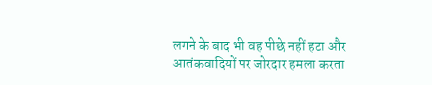लगने के बाद भी वह पीछे नहीं हटा और आतंकवादियों पर जोरदार हमला करता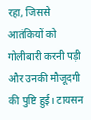रहा, जिससे आतंकियों को गोलीबारी करनी पड़ी और उनकी मौजूदगी की पुष्टि हुई। टायसन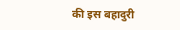की इस बहादुरी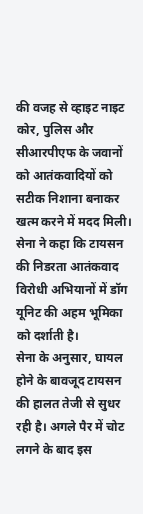की वजह से व्हाइट नाइट कोर, पुलिस और सीआरपीएफ के जवानों को आतंकवादियों को सटीक निशाना बनाकर खत्म करने में मदद मिली। सेना ने कहा कि टायसन की निडरता आतंकवाद विरोधी अभियानों में डॉग यूनिट की अहम भूमिका को दर्शाती है।
सेना के अनुसार, घायल होने के बावजूद टायसन की हालत तेजी से सुधर रही है। अगले पैर में चोट लगने के बाद इस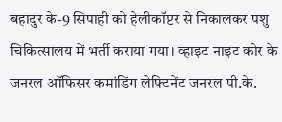बहादुर के-9 सिपाही को हेलीकॉप्टर से निकालकर पशु चिकित्सालय में भर्ती कराया गया। व्हाइट नाइट कोर के जनरल ऑफिसर कमांडिंग लेफ्टिनेंट जनरल पी.के.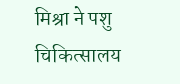मिश्रा ने पशु चिकित्सालय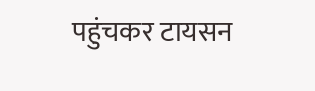पहुंचकर टायसन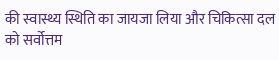की स्वास्थ्य स्थिति का जायजा लिया और चिकित्सा दल को सर्वोत्तम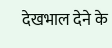देखभाल देने के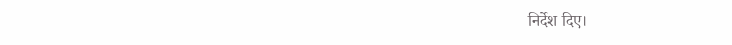निर्देश दिए।